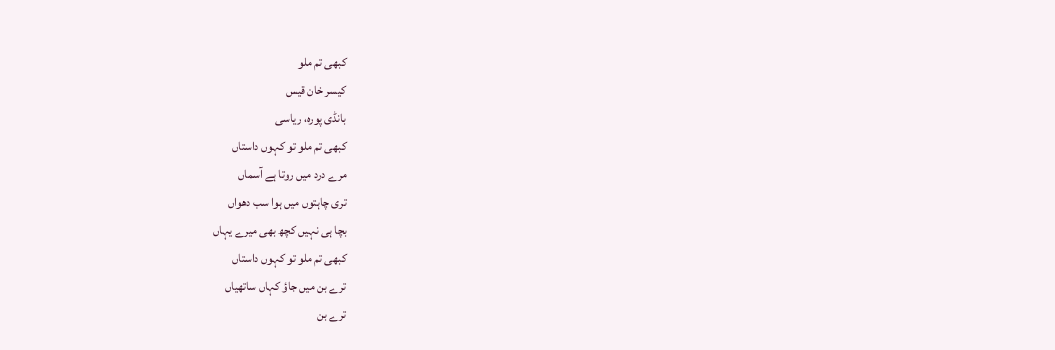کبھی تم ملو
کیسر خان قیس
بانڈی پورہ، ریاسی
کبھی تم ملو تو کہوں داستاں
مرے درد میں روتا ہے آسماں
تری چاہتوں میں ہوا سب دھواں
بچا ہی نہیں کچھ بھی میرے یہاں
کبھی تم ملو تو کہوں داستاں
ترے بن میں جاؤ کہاں ساتھیاں
ترے بن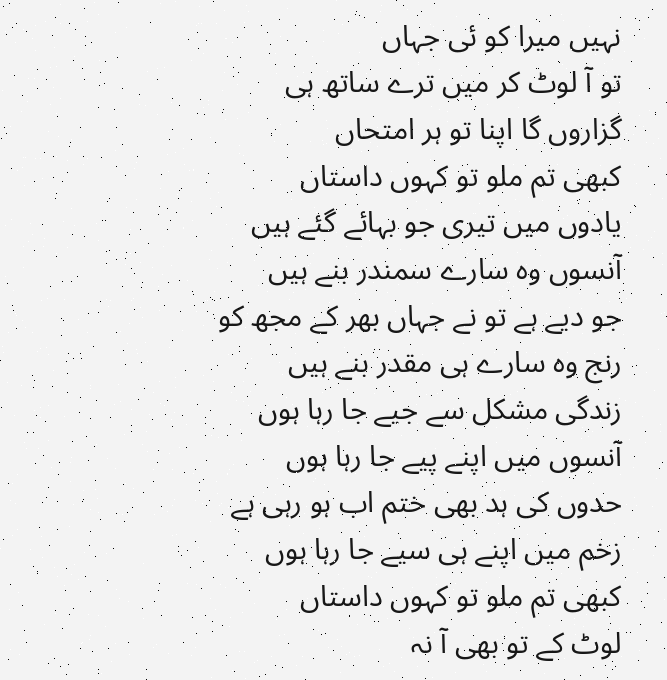نہیں میرا کو ئی جہاں
تو آ لوٹ کر میں ترے ساتھ ہی
گزاروں گا اپنا تو ہر امتحاں
کبھی تم ملو تو کہوں داستاں
یادوں میں تیری جو بہائے گئے ہیں
آنسوں وہ سارے سمندر بنے ہیں
جو دیے ہے تو نے جہاں بھر کے مجھ کو
رنج وہ سارے ہی مقدر بنے ہیں
زندگی مشکل سے جیے جا رہا ہوں
آنسوں میں اپنے پیے جا رہا ہوں
حدوں کی ہد بھی ختم اب ہو رہی ہے
زخم میں اپنے ہی سیے جا رہا ہوں
کبھی تم ملو تو کہوں داستاں
لوٹ کے تو بھی آ نہ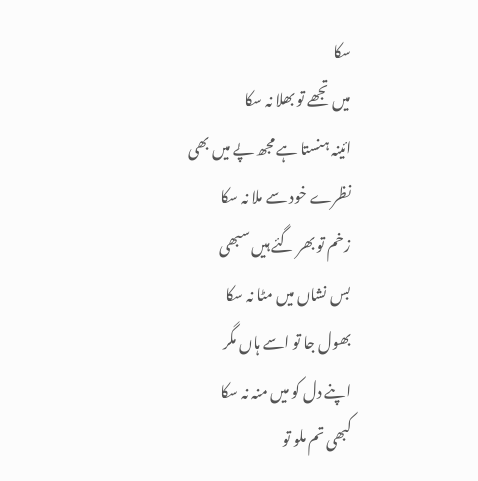سکا
میں تجھے تو بھلا نہ سکا
ائینہ ہنستا ہے مجھ پے میں بھی
نظرے خود سے ملا نہ سکا
زخم تو بھر گئے ہیں سبھی
بس نشاں میں مٹا نہ سکا
بھول جا تو اسے ہاں مگر
اپنے دل کو میں منہ نہ سکا
کبھی تم ملو تو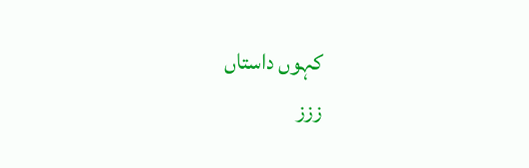کہوں داستاں
ززز